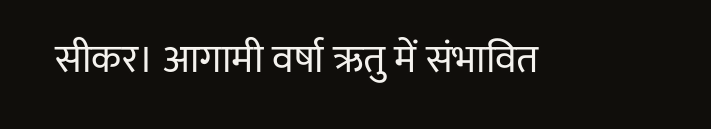सीकर। आगामी वर्षा ऋतु में संभावित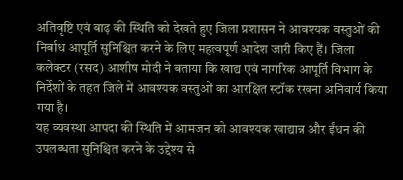अतिवृष्टि एवं बाढ़ की स्थिति को देखते हुए जिला प्रशासन ने आवश्यक वस्तुओं की निर्बाध आपूर्ति सुनिश्चित करने के लिए महत्वपूर्ण आदेश जारी किए हैं। जिला कलेक्टर (रसद) आशीष मोदी ने बताया कि खाद्य एवं नागरिक आपूर्ति विभाग के निर्देशों के तहत जिले में आवश्यक वस्तुओं का आरक्षित स्टॉक रखना अनिवार्य किया गया है।
यह व्यवस्था आपदा की स्थिति में आमजन को आवश्यक खाद्यान्न और ईंधन की उपलब्धता सुनिश्चित करने के उद्देश्य से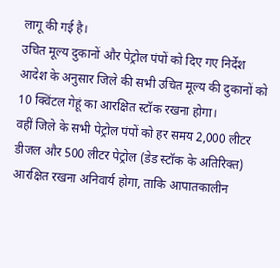लागू की गई है।
उचित मूल्य दुकानों और पेट्रोल पंपों को दिए गए निर्देश
आदेश के अनुसार जिले की सभी उचित मूल्य की दुकानों को 10 क्विंटल गेहूं का आरक्षित स्टॉक रखना होगा।
वहीं जिले के सभी पेट्रोल पंपों को हर समय 2,000 लीटर डीजल और 500 लीटर पेट्रोल (डेड स्टॉक के अतिरिक्त) आरक्षित रखना अनिवार्य होगा, ताकि आपातकालीन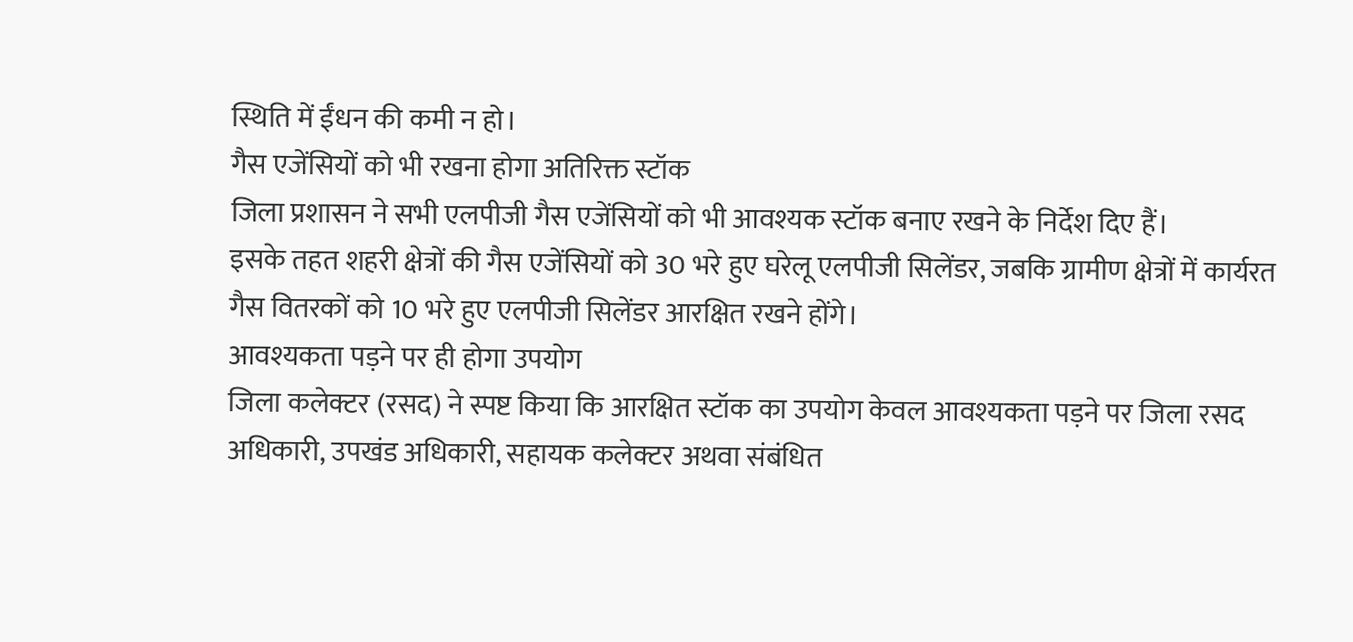स्थिति में ईंधन की कमी न हो।
गैस एजेंसियों को भी रखना होगा अतिरिक्त स्टॉक
जिला प्रशासन ने सभी एलपीजी गैस एजेंसियों को भी आवश्यक स्टॉक बनाए रखने के निर्देश दिए हैं।
इसके तहत शहरी क्षेत्रों की गैस एजेंसियों को 30 भरे हुए घरेलू एलपीजी सिलेंडर, जबकि ग्रामीण क्षेत्रों में कार्यरत गैस वितरकों को 10 भरे हुए एलपीजी सिलेंडर आरक्षित रखने होंगे।
आवश्यकता पड़ने पर ही होगा उपयोग
जिला कलेक्टर (रसद) ने स्पष्ट किया कि आरक्षित स्टॉक का उपयोग केवल आवश्यकता पड़ने पर जिला रसद अधिकारी, उपखंड अधिकारी, सहायक कलेक्टर अथवा संबंधित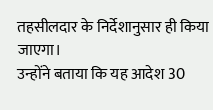तहसीलदार के निर्देशानुसार ही किया जाएगा।
उन्होंने बताया कि यह आदेश 30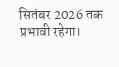सितंबर 2026 तक प्रभावी रहेगा।